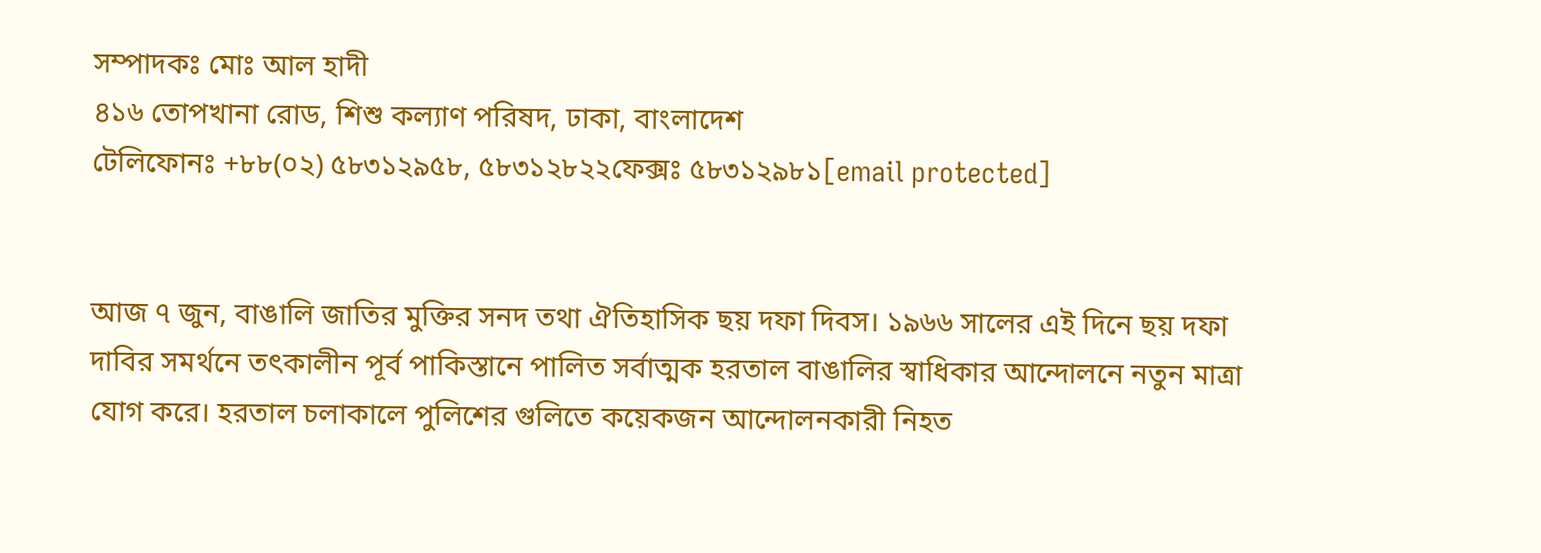সম্পাদকঃ মোঃ আল হাদী
৪১৬ তোপখানা রোড, শিশু কল্যাণ পরিষদ, ঢাকা, বাংলাদেশ
টেলিফোনঃ +৮৮(০২) ৫৮৩১২৯৫৮, ৫৮৩১২৮২২ফেক্সঃ ৫৮৩১২৯৮১[email protected]


আজ ৭ জুন, বাঙালি জাতির মুক্তির সনদ তথা ঐতিহাসিক ছয় দফা দিবস। ১৯৬৬ সালের এই দিনে ছয় দফা দাবির সমর্থনে তৎকালীন পূর্ব পাকিস্তানে পালিত সর্বাত্মক হরতাল বাঙালির স্বাধিকার আন্দোলনে নতুন মাত্রা যোগ করে। হরতাল চলাকালে পুলিশের গুলিতে কয়েকজন আন্দোলনকারী নিহত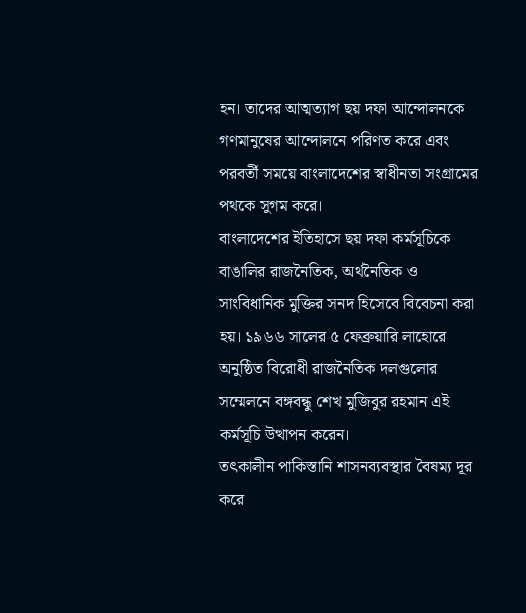হন। তাদের আত্মত্যাগ ছয় দফা আন্দোলনকে গণমানুষের আন্দোলনে পরিণত করে এবং পরবর্তী সময়ে বাংলাদেশের স্বাধীনতা সংগ্রামের পথকে সুগম করে।
বাংলাদেশের ইতিহাসে ছয় দফা কর্মসূচিকে বাঙালির রাজনৈতিক, অর্থনৈতিক ও সাংবিধানিক মুক্তির সনদ হিসেবে বিবেচনা করা হয়। ১৯৬৬ সালের ৫ ফেব্রুয়ারি লাহোরে অনুষ্ঠিত বিরোধী রাজনৈতিক দলগুলোর সম্মেলনে বঙ্গবন্ধু শেখ মুজিবুর রহমান এই কর্মসূচি উত্থাপন করেন।
তৎকালীন পাকিস্তানি শাসনব্যবস্থার বৈষম্য দূর করে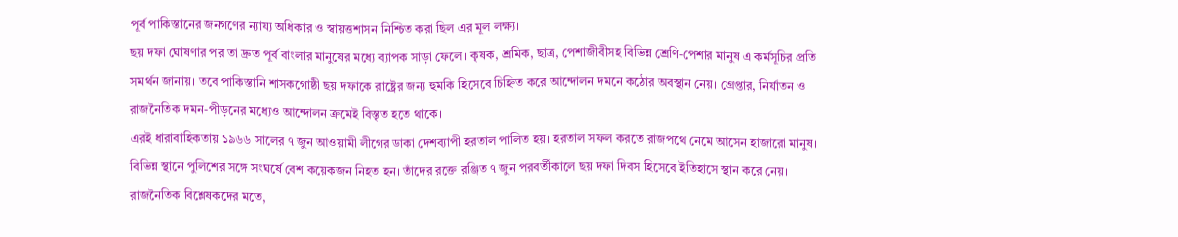পূর্ব পাকিস্তানের জনগণের ন্যায্য অধিকার ও স্বায়ত্তশাসন নিশ্চিত করা ছিল এর মূল লক্ষ্য।
ছয় দফা ঘোষণার পর তা দ্রুত পূর্ব বাংলার মানুষের মধ্যে ব্যাপক সাড়া ফেলে। কৃষক, শ্রমিক, ছাত্র, পেশাজীবীসহ বিভিন্ন শ্রেণি-পেশার মানুষ এ কর্মসূচির প্রতি সমর্থন জানায়। তবে পাকিস্তানি শাসকগোষ্ঠী ছয় দফাকে রাষ্ট্রের জন্য হুমকি হিসেবে চিহ্নিত করে আন্দোলন দমনে কঠোর অবস্থান নেয়। গ্রেপ্তার, নির্যাতন ও রাজনৈতিক দমন-পীড়নের মধ্যেও আন্দোলন ক্রমেই বিস্তৃত হতে থাকে।
এরই ধারাবাহিকতায় ১৯৬৬ সালের ৭ জুন আওয়ামী লীগের ডাকা দেশব্যাপী হরতাল পালিত হয়। হরতাল সফল করতে রাজপথে নেমে আসেন হাজারো মানুষ। বিভিন্ন স্থানে পুলিশের সঙ্গে সংঘর্ষে বেশ কয়েকজন নিহত হন। তাঁদের রক্তে রঞ্জিত ৭ জুন পরবর্তীকালে ছয় দফা দিবস হিসেবে ইতিহাসে স্থান করে নেয়।
রাজনৈতিক বিশ্লেষকদের মতে,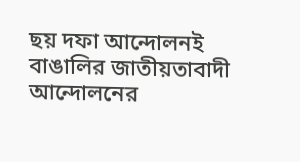ছয় দফা আন্দোলনই বাঙালির জাতীয়তাবাদী আন্দোলনের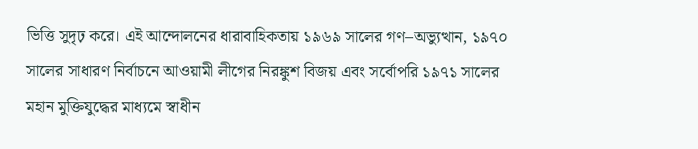ভিত্তি সুদৃঢ় করে। এই আন্দোলনের ধারাবাহিকতায় ১৯৬৯ সালের গণ–অভ্যুত্থান, ১৯৭০ সালের সাধারণ নির্বাচনে আওয়ামী লীগের নিরঙ্কুশ বিজয় এবং সর্বোপরি ১৯৭১ সালের মহান মুক্তিযুদ্ধের মাধ্যমে স্বাধীন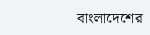বাংলাদেশের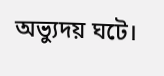অভ্যুদয় ঘটে।